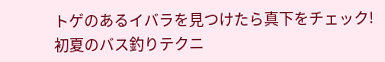トゲのあるイバラを見つけたら真下をチェック!初夏のバス釣りテクニ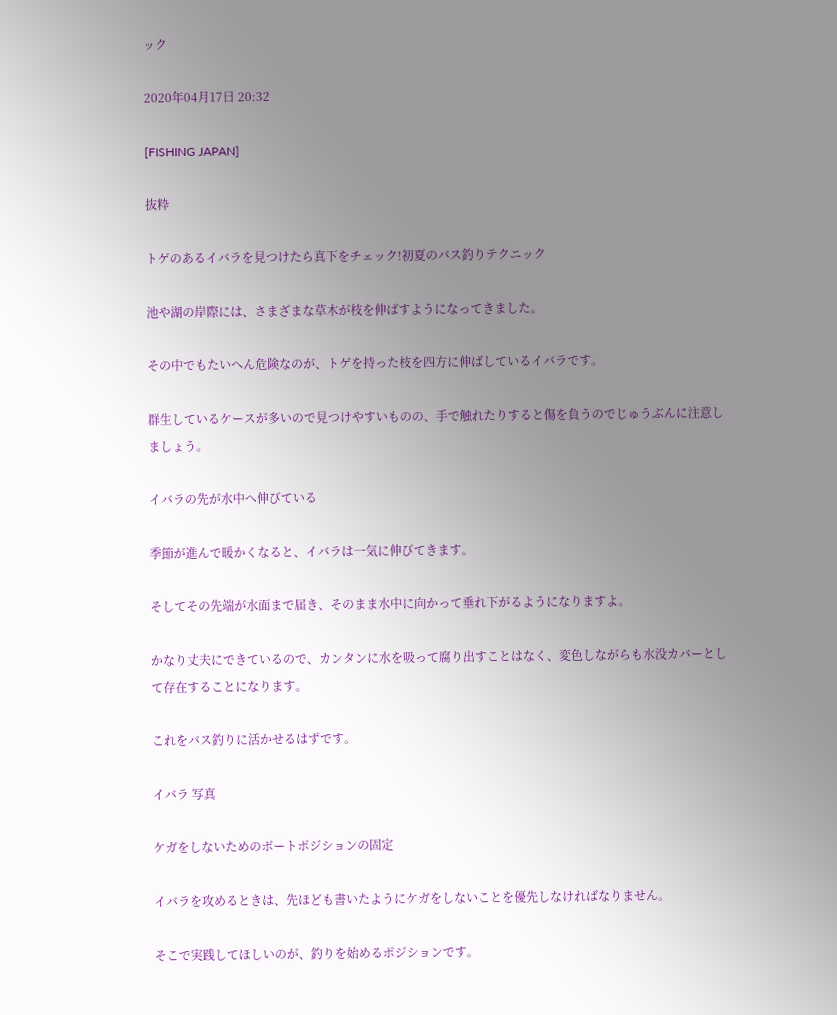ック

2020年04月17日 20:32

[FISHING JAPAN]

抜粋

トゲのあるイバラを見つけたら真下をチェック!初夏のバス釣りテクニック

池や湖の岸際には、さまざまな草木が枝を伸ばすようになってきました。

その中でもたいへん危険なのが、トゲを持った枝を四方に伸ばしているイバラです。

群生しているケースが多いので見つけやすいものの、手で触れたりすると傷を負うのでじゅうぶんに注意しましょう。

イバラの先が水中へ伸びている

季節が進んで暖かくなると、イバラは一気に伸びてきます。

そしてその先端が水面まで届き、そのまま水中に向かって垂れ下がるようになりますよ。

かなり丈夫にできているので、カンタンに水を吸って腐り出すことはなく、変色しながらも水没カバーとして存在することになります。

これをバス釣りに活かせるはずです。

イバラ 写真

ケガをしないためのボートポジションの固定

イバラを攻めるときは、先ほども書いたようにケガをしないことを優先しなければなりません。

そこで実践してほしいのが、釣りを始めるポジションです。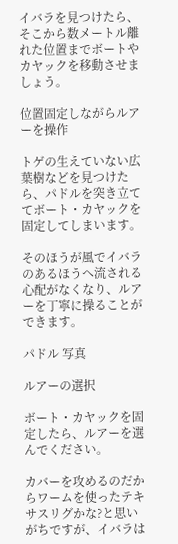イバラを見つけたら、そこから数メートル離れた位置までボートやカヤックを移動させましょう。

位置固定しながらルアーを操作

トゲの生えていない広葉樹などを見つけたら、パドルを突き立ててボート・カヤックを固定してしまいます。

そのほうが風でイバラのあるほうへ流される心配がなくなり、ルアーを丁寧に操ることができます。

パドル 写真

ルアーの選択

ボート・カヤックを固定したら、ルアーを選んでください。

カバーを攻めるのだからワームを使ったテキサスリグかな?と思いがちですが、イバラは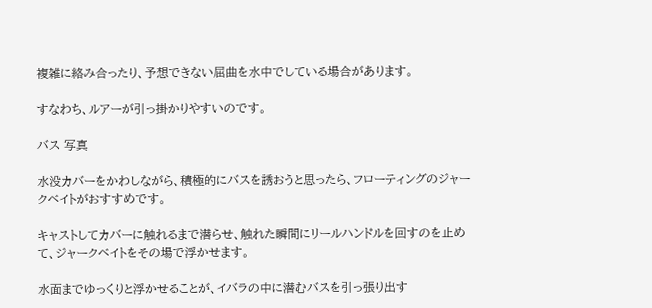複雑に絡み合ったり、予想できない屈曲を水中でしている場合があります。

すなわち、ルアーが引っ掛かりやすいのです。

バス 写真

水没カバーをかわしながら、積極的にバスを誘おうと思ったら、フローティングのジャークベイトがおすすめです。

キャストしてカバーに触れるまで潜らせ、触れた瞬間にリールハンドルを回すのを止めて、ジャークベイトをその場で浮かせます。

水面までゆっくりと浮かせることが、イバラの中に潜むバスを引っ張り出す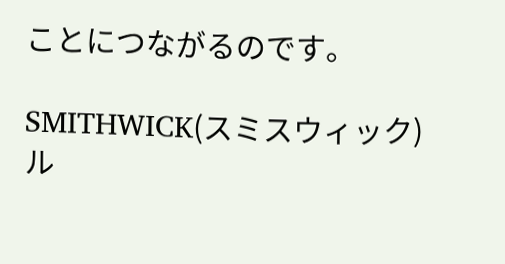ことにつながるのです。

SMITHWICK(スミスウィック) ル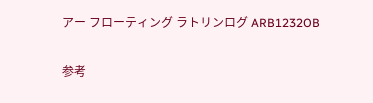アー フローティング ラトリンログ ARB1232OB

参考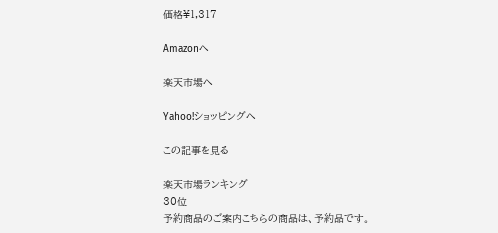価格¥1,317

Amazonへ

楽天市場へ

Yahoo!ショッピングへ

この記事を見る

楽天市場ランキング
30位
予約商品のご案内こちらの商品は、予約品です。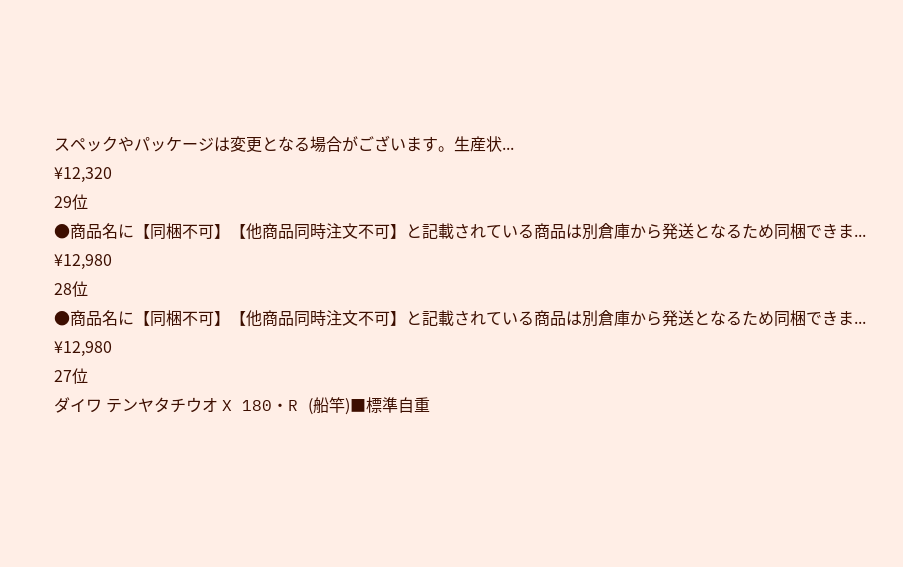スペックやパッケージは変更となる場合がございます。生産状...
¥12,320
29位
●商品名に【同梱不可】【他商品同時注文不可】と記載されている商品は別倉庫から発送となるため同梱できま...
¥12,980
28位
●商品名に【同梱不可】【他商品同時注文不可】と記載されている商品は別倉庫から発送となるため同梱できま...
¥12,980
27位
ダイワ テンヤタチウオ X 180・R (船竿)■標準自重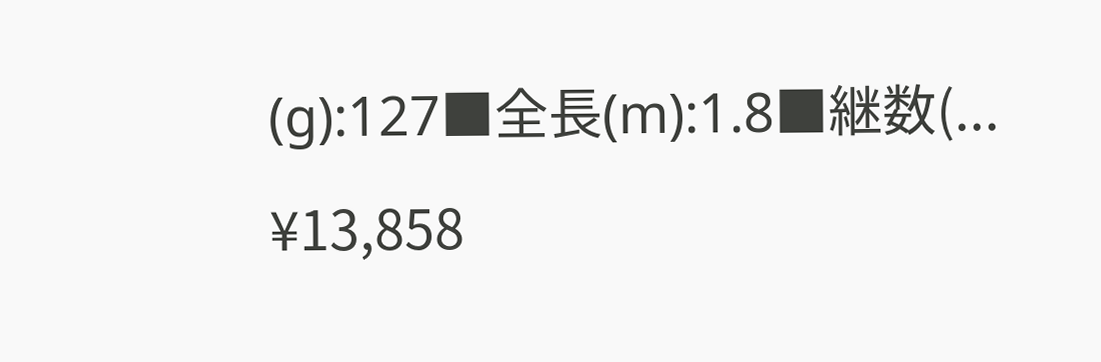(g):127■全長(m):1.8■継数(...
¥13,858